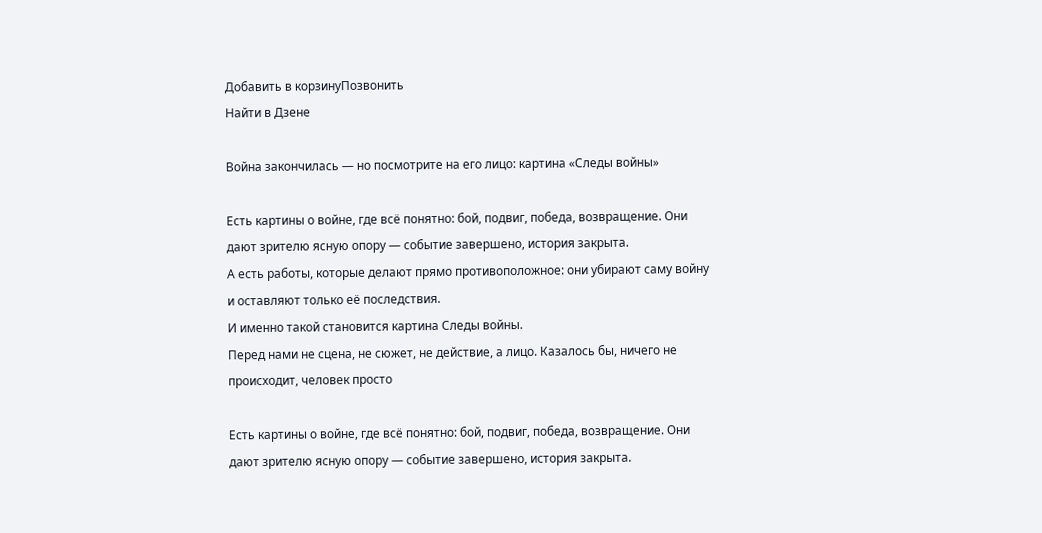Добавить в корзинуПозвонить
Найти в Дзене

Война закончилась — но посмотрите на его лицо: картина «Следы войны»

Есть картины о войне, где всё понятно: бой, подвиг, победа, возвращение. Они дают зрителю ясную опору — событие завершено, история закрыта.
А есть работы, которые делают прямо противоположное: они убирают саму войну и оставляют только её последствия.
И именно такой становится картина Следы войны.
Перед нами не сцена, не сюжет, не действие, а лицо. Казалось бы, ничего не происходит, человек просто

Есть картины о войне, где всё понятно: бой, подвиг, победа, возвращение. Они дают зрителю ясную опору — событие завершено, история закрыта.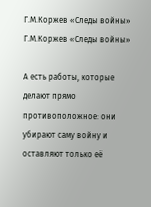Г.М.Коржев «Следы войны»
Г.М.Коржев «Следы войны»

А есть работы, которые делают прямо противоположное: они убирают саму войну и оставляют только её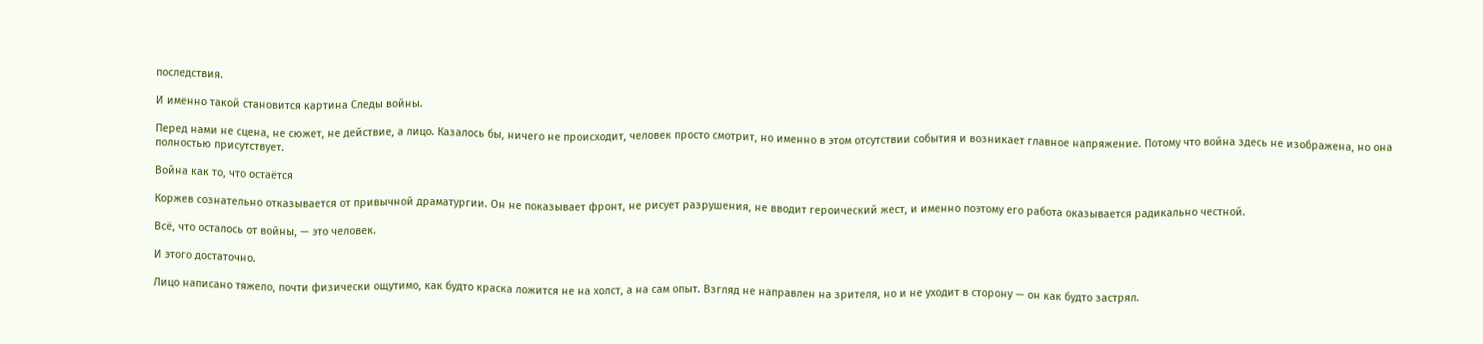последствия.

И именно такой становится картина Следы войны.

Перед нами не сцена, не сюжет, не действие, а лицо. Казалось бы, ничего не происходит, человек просто смотрит, но именно в этом отсутствии события и возникает главное напряжение. Потому что война здесь не изображена, но она полностью присутствует.

Война как то, что остаётся

Коржев сознательно отказывается от привычной драматургии. Он не показывает фронт, не рисует разрушения, не вводит героический жест, и именно поэтому его работа оказывается радикально честной.

Всё, что осталось от войны, — это человек.

И этого достаточно.

Лицо написано тяжело, почти физически ощутимо, как будто краска ложится не на холст, а на сам опыт. Взгляд не направлен на зрителя, но и не уходит в сторону — он как будто застрял.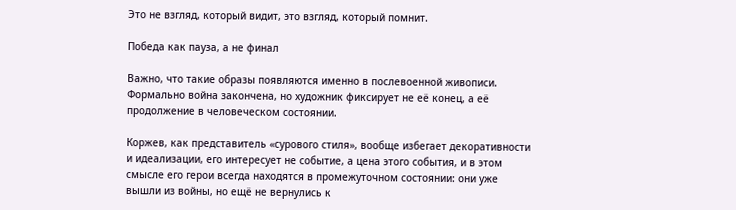Это не взгляд, который видит, это взгляд, который помнит.

Победа как пауза, а не финал

Важно, что такие образы появляются именно в послевоенной живописи. Формально война закончена, но художник фиксирует не её конец, а её продолжение в человеческом состоянии.

Коржев, как представитель «сурового стиля», вообще избегает декоративности и идеализации, его интересует не событие, а цена этого события, и в этом смысле его герои всегда находятся в промежуточном состоянии: они уже вышли из войны, но ещё не вернулись к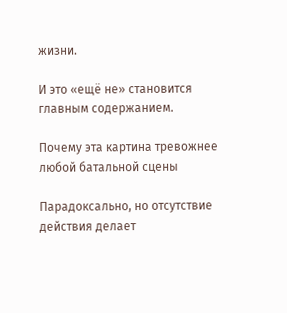жизни.

И это «ещё не» становится главным содержанием.

Почему эта картина тревожнее любой батальной сцены

Парадоксально, но отсутствие действия делает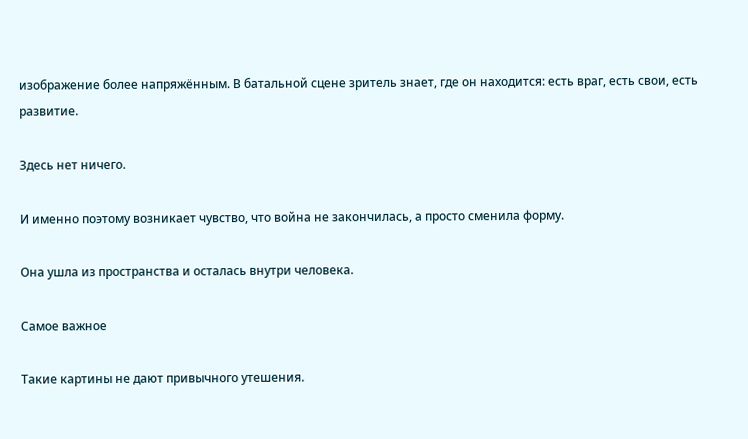изображение более напряжённым. В батальной сцене зритель знает, где он находится: есть враг, есть свои, есть развитие.

Здесь нет ничего.

И именно поэтому возникает чувство, что война не закончилась, а просто сменила форму.

Она ушла из пространства и осталась внутри человека.

Самое важное

Такие картины не дают привычного утешения.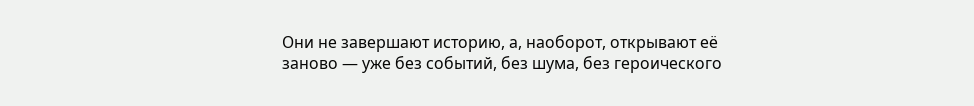Они не завершают историю, а, наоборот, открывают её заново — уже без событий, без шума, без героического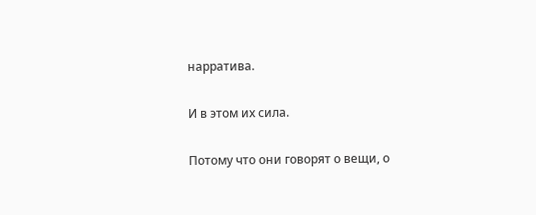нарратива.

И в этом их сила.

Потому что они говорят о вещи, о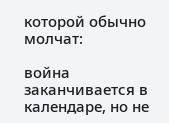которой обычно молчат:

война заканчивается в календаре, но не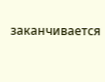заканчивается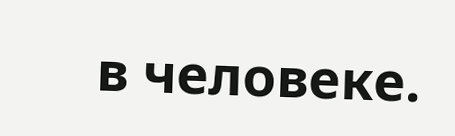в человеке.